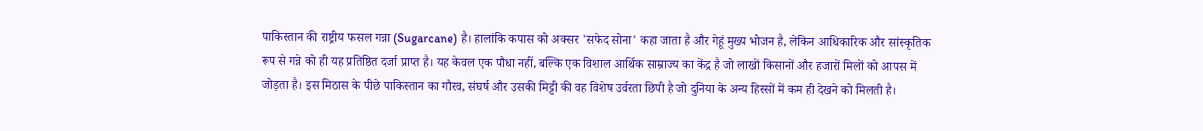पाकिस्तान की राष्ट्रीय फसल गन्ना (Sugarcane) है। हालांकि कपास को अक्सर 'सफेद सोना' कहा जाता है और गेहूं मुख्य भोजन है, लेकिन आधिकारिक और सांस्कृतिक रूप से गन्ने को ही यह प्रतिष्ठित दर्जा प्राप्त है। यह केवल एक पौधा नहीं, बल्कि एक विशाल आर्थिक साम्राज्य का केंद्र है जो लाखों किसानों और हजारों मिलों को आपस में जोड़ता है। इस मिठास के पीछे पाकिस्तान का गौरव, संघर्ष और उसकी मिट्टी की वह विशेष उर्वरता छिपी है जो दुनिया के अन्य हिस्सों में कम ही देखने को मिलती है।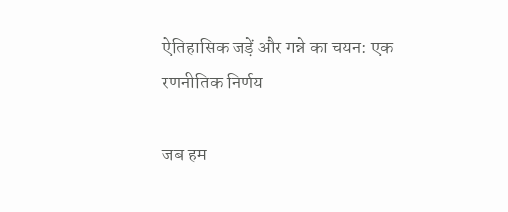ऐतिहासिक जड़ें और गन्ने का चयन: एक रणनीतिक निर्णय

जब हम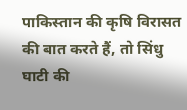पाकिस्तान की कृषि विरासत की बात करते हैं, तो सिंधु घाटी की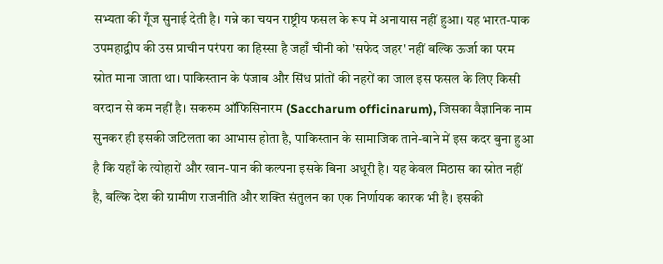सभ्यता की गूँज सुनाई देती है। गन्ने का चयन राष्ट्रीय फसल के रूप में अनायास नहीं हुआ। यह भारत-पाक उपमहाद्वीप की उस प्राचीन परंपरा का हिस्सा है जहाँ चीनी को 'सफेद जहर' नहीं बल्कि ऊर्जा का परम स्रोत माना जाता था। पाकिस्तान के पंजाब और सिंध प्रांतों की नहरों का जाल इस फसल के लिए किसी वरदान से कम नहीं है। सकरुम ऑफिसिनारम (Saccharum officinarum), जिसका वैज्ञानिक नाम सुनकर ही इसकी जटिलता का आभास होता है, पाकिस्तान के सामाजिक ताने-बाने में इस कदर बुना हुआ है कि यहाँ के त्योहारों और खान-पान की कल्पना इसके बिना अधूरी है। यह केवल मिठास का स्रोत नहीं है, बल्कि देश की ग्रामीण राजनीति और शक्ति संतुलन का एक निर्णायक कारक भी है। इसकी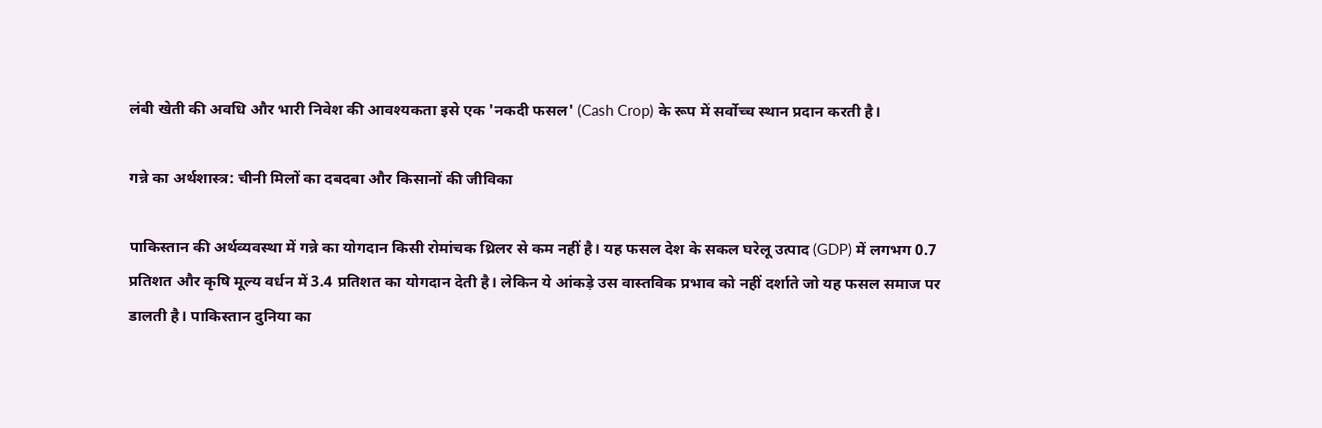लंबी खेती की अवधि और भारी निवेश की आवश्यकता इसे एक 'नकदी फसल' (Cash Crop) के रूप में सर्वोच्च स्थान प्रदान करती है।

गन्ने का अर्थशास्त्र: चीनी मिलों का दबदबा और किसानों की जीविका

पाकिस्तान की अर्थव्यवस्था में गन्ने का योगदान किसी रोमांचक थ्रिलर से कम नहीं है। यह फसल देश के सकल घरेलू उत्पाद (GDP) में लगभग 0.7 प्रतिशत और कृषि मूल्य वर्धन में 3.4 प्रतिशत का योगदान देती है। लेकिन ये आंकड़े उस वास्तविक प्रभाव को नहीं दर्शाते जो यह फसल समाज पर डालती है। पाकिस्तान दुनिया का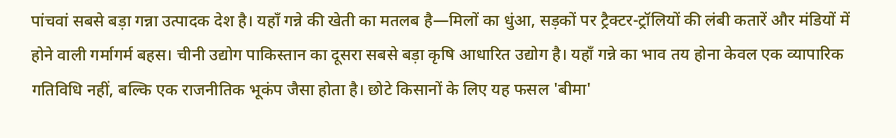पांचवां सबसे बड़ा गन्ना उत्पादक देश है। यहाँ गन्ने की खेती का मतलब है—मिलों का धुंआ, सड़कों पर ट्रैक्टर-ट्रॉलियों की लंबी कतारें और मंडियों में होने वाली गर्मागर्म बहस। चीनी उद्योग पाकिस्तान का दूसरा सबसे बड़ा कृषि आधारित उद्योग है। यहाँ गन्ने का भाव तय होना केवल एक व्यापारिक गतिविधि नहीं, बल्कि एक राजनीतिक भूकंप जैसा होता है। छोटे किसानों के लिए यह फसल 'बीमा'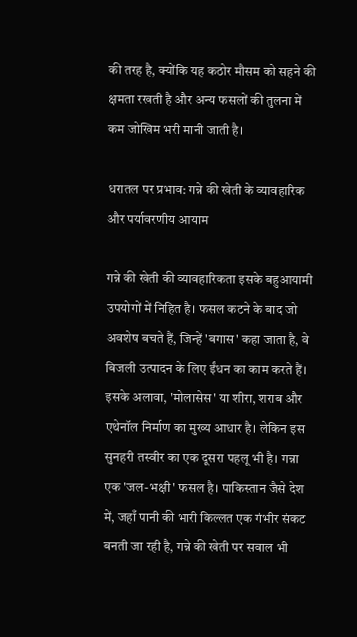की तरह है, क्योंकि यह कठोर मौसम को सहने की क्षमता रखती है और अन्य फसलों की तुलना में कम जोखिम भरी मानी जाती है।

धरातल पर प्रभाव: गन्ने की खेती के व्यावहारिक और पर्यावरणीय आयाम

गन्ने की खेती की व्यावहारिकता इसके बहुआयामी उपयोगों में निहित है। फसल कटने के बाद जो अवशेष बचते हैं, जिन्हें 'बगास' कहा जाता है, वे बिजली उत्पादन के लिए ईंधन का काम करते हैं। इसके अलावा, 'मोलासेस' या शीरा, शराब और एथेनॉल निर्माण का मुख्य आधार है। लेकिन इस सुनहरी तस्वीर का एक दूसरा पहलू भी है। गन्ना एक 'जल-भक्षी' फसल है। पाकिस्तान जैसे देश में, जहाँ पानी की भारी किल्लत एक गंभीर संकट बनती जा रही है, गन्ने की खेती पर सवाल भी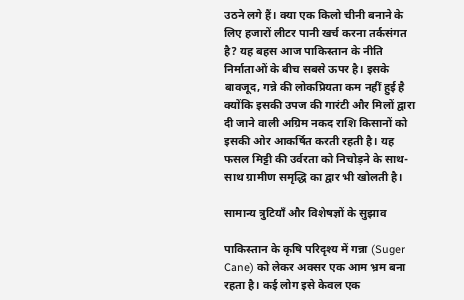उठने लगे हैं। क्या एक किलो चीनी बनाने के लिए हजारों लीटर पानी खर्च करना तर्कसंगत है? यह बहस आज पाकिस्तान के नीति निर्माताओं के बीच सबसे ऊपर है। इसके बावजूद, गन्ने की लोकप्रियता कम नहीं हुई है क्योंकि इसकी उपज की गारंटी और मिलों द्वारा दी जाने वाली अग्रिम नकद राशि किसानों को इसकी ओर आकर्षित करती रहती है। यह फसल मिट्टी की उर्वरता को निचोड़ने के साथ-साथ ग्रामीण समृद्धि का द्वार भी खोलती है।

सामान्य त्रुटियाँ और विशेषज्ञों के सुझाव

पाकिस्तान के कृषि परिदृश्य में गन्ना (Suger Cane) को लेकर अक्सर एक आम भ्रम बना रहता है। कई लोग इसे केवल एक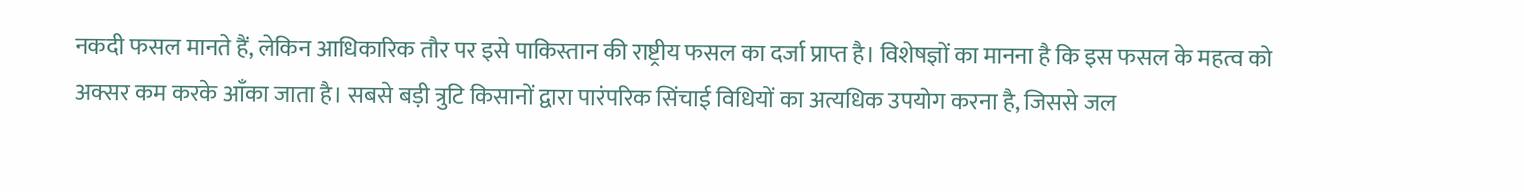नकदी फसल मानते हैं, लेकिन आधिकारिक तौर पर इसे पाकिस्तान की राष्ट्रीय फसल का दर्जा प्राप्त है। विशेषज्ञों का मानना है कि इस फसल के महत्व को अक्सर कम करके आँका जाता है। सबसे बड़ी त्रुटि किसानों द्वारा पारंपरिक सिंचाई विधियों का अत्यधिक उपयोग करना है, जिससे जल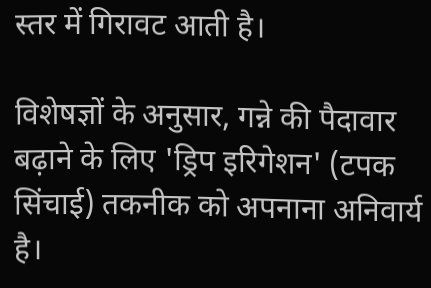स्तर में गिरावट आती है।

विशेषज्ञों के अनुसार, गन्ने की पैदावार बढ़ाने के लिए 'ड्रिप इरिगेशन' (टपक सिंचाई) तकनीक को अपनाना अनिवार्य है।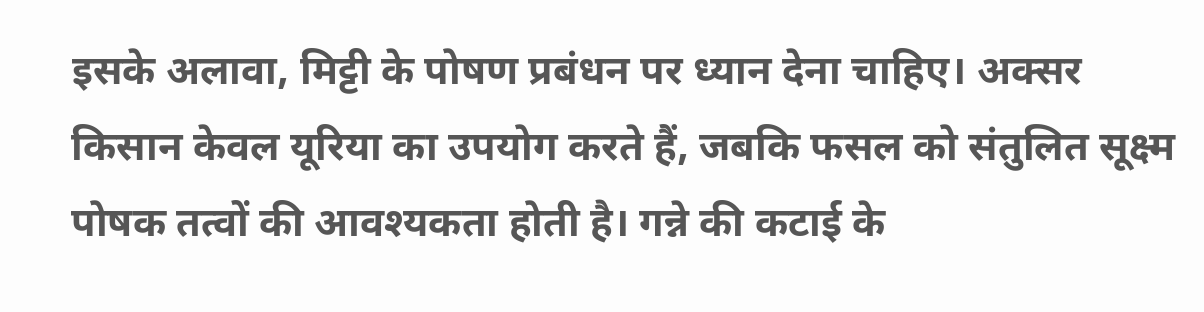इसके अलावा, मिट्टी के पोषण प्रबंधन पर ध्यान देना चाहिए। अक्सर किसान केवल यूरिया का उपयोग करते हैं, जबकि फसल को संतुलित सूक्ष्म पोषक तत्वों की आवश्यकता होती है। गन्ने की कटाई के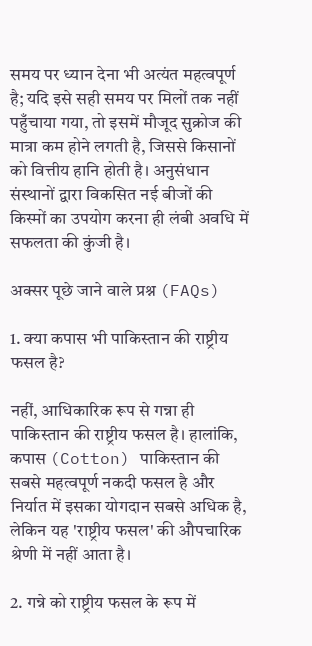समय पर ध्यान देना भी अत्यंत महत्वपूर्ण है; यदि इसे सही समय पर मिलों तक नहीं पहुँचाया गया, तो इसमें मौजूद सुक्रोज की मात्रा कम होने लगती है, जिससे किसानों को वित्तीय हानि होती है। अनुसंधान संस्थानों द्वारा विकसित नई बीजों की किस्मों का उपयोग करना ही लंबी अवधि में सफलता की कुंजी है।

अक्सर पूछे जाने वाले प्रश्न (FAQs)

1. क्या कपास भी पाकिस्तान की राष्ट्रीय फसल है?

नहीं, आधिकारिक रूप से गन्ना ही पाकिस्तान की राष्ट्रीय फसल है। हालांकि, कपास (Cotton) पाकिस्तान की सबसे महत्वपूर्ण नकदी फसल है और निर्यात में इसका योगदान सबसे अधिक है, लेकिन यह 'राष्ट्रीय फसल' की औपचारिक श्रेणी में नहीं आता है।

2. गन्ने को राष्ट्रीय फसल के रूप में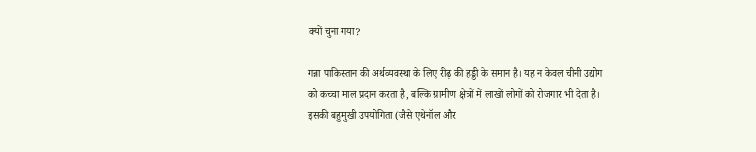क्यों चुना गया?

गन्ना पाकिस्तान की अर्थव्यवस्था के लिए रीढ़ की हड्डी के समान है। यह न केवल चीनी उद्योग को कच्चा माल प्रदान करता है, बल्कि ग्रामीण क्षेत्रों में लाखों लोगों को रोजगार भी देता है। इसकी बहुमुखी उपयोगिता (जैसे एथेनॉल और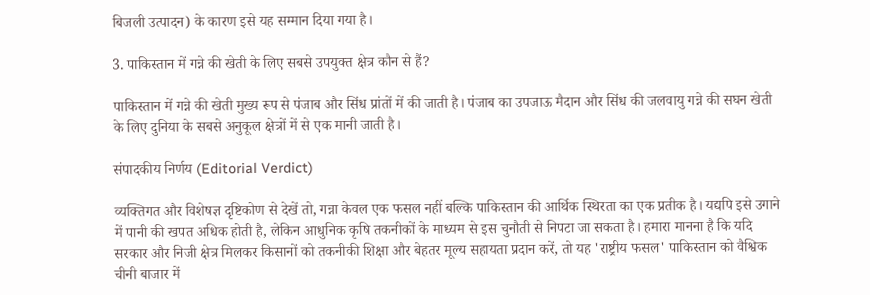बिजली उत्पादन) के कारण इसे यह सम्मान दिया गया है।

3. पाकिस्तान में गन्ने की खेती के लिए सबसे उपयुक्त क्षेत्र कौन से हैं?

पाकिस्तान में गन्ने की खेती मुख्य रूप से पंजाब और सिंध प्रांतों में की जाती है। पंजाब का उपजाऊ मैदान और सिंध की जलवायु गन्ने की सघन खेती के लिए दुनिया के सबसे अनुकूल क्षेत्रों में से एक मानी जाती है।

संपादकीय निर्णय (Editorial Verdict)

व्यक्तिगत और विशेषज्ञ दृष्टिकोण से देखें तो, गन्ना केवल एक फसल नहीं बल्कि पाकिस्तान की आर्थिक स्थिरता का एक प्रतीक है। यद्यपि इसे उगाने में पानी की खपत अधिक होती है, लेकिन आधुनिक कृषि तकनीकों के माध्यम से इस चुनौती से निपटा जा सकता है। हमारा मानना है कि यदि सरकार और निजी क्षेत्र मिलकर किसानों को तकनीकी शिक्षा और बेहतर मूल्य सहायता प्रदान करें, तो यह 'राष्ट्रीय फसल' पाकिस्तान को वैश्विक चीनी बाजार में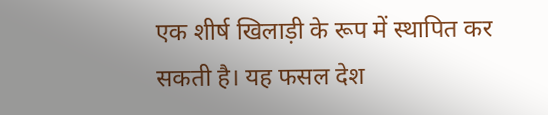एक शीर्ष खिलाड़ी के रूप में स्थापित कर सकती है। यह फसल देश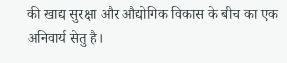की खाद्य सुरक्षा और औद्योगिक विकास के बीच का एक अनिवार्य सेतु है।